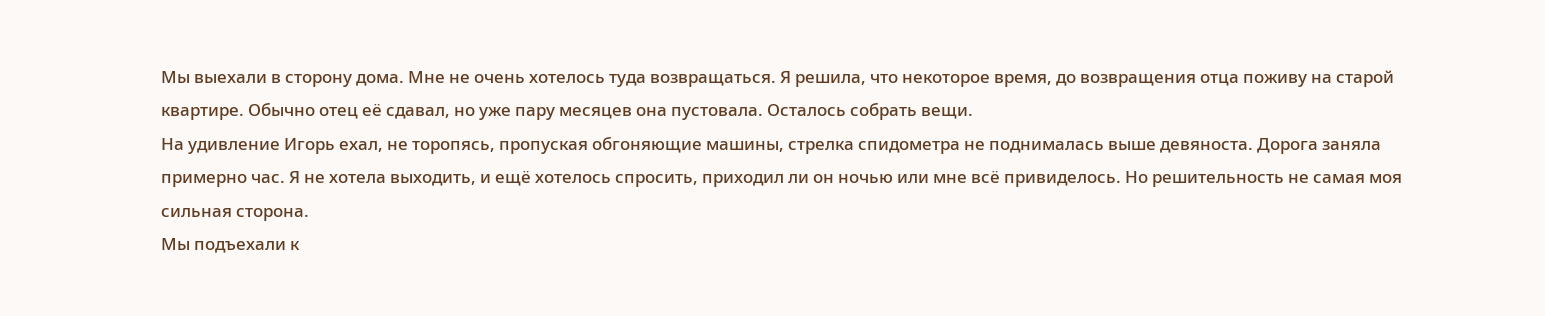Мы выехали в сторону дома. Мне не очень хотелось туда возвращаться. Я решила, что некоторое время, до возвращения отца поживу на старой квартире. Обычно отец её сдавал, но уже пару месяцев она пустовала. Осталось собрать вещи.
На удивление Игорь ехал, не торопясь, пропуская обгоняющие машины, стрелка спидометра не поднималась выше девяноста. Дорога заняла примерно час. Я не хотела выходить, и ещё хотелось спросить, приходил ли он ночью или мне всё привиделось. Но решительность не самая моя сильная сторона.
Мы подъехали к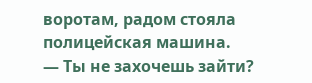воротам, радом стояла полицейская машина.
— Ты не захочешь зайти?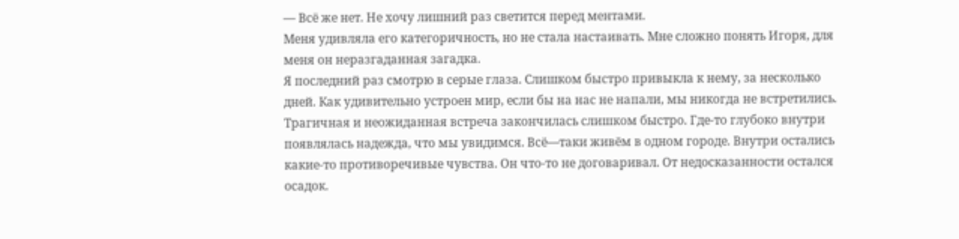— Всё же нет. Не хочу лишний раз светится перед ментами.
Меня удивляла его категоричность, но не стала настаивать. Мне сложно понять Игоря, для меня он неразгаданная загадка.
Я последний раз смотрю в серые глаза. Слишком быстро привыкла к нему, за несколько дней. Как удивительно устроен мир, если бы на нас не напали, мы никогда не встретились. Трагичная и неожиданная встреча закончилась слишком быстро. Где-то глубоко внутри появлялась надежда, что мы увидимся. Всё—таки живём в одном городе. Внутри остались какие-то противоречивые чувства. Он что-то не договаривал. От недосказанности остался осадок.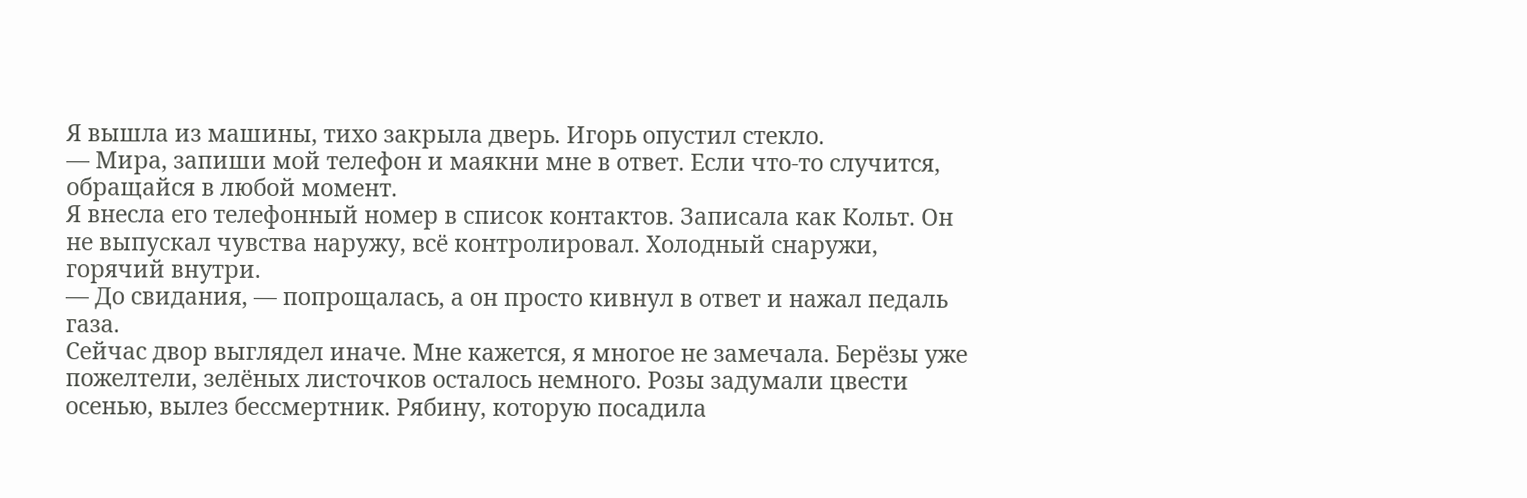Я вышла из машины, тихо закрыла дверь. Игорь опустил стекло.
— Мира, запиши мой телефон и маякни мне в ответ. Если что-то случится, обращайся в любой момент.
Я внесла его телефонный номер в список контактов. Записала как Кольт. Он не выпускал чувства наружу, всё контролировал. Холодный снаружи, горячий внутри.
— До свидания, — попрощалась, а он просто кивнул в ответ и нажал педаль газа.
Сейчас двор выглядел иначе. Мне кажется, я многое не замечала. Берёзы уже пожелтели, зелёных листочков осталось немного. Розы задумали цвести осенью, вылез бессмертник. Рябину, которую посадила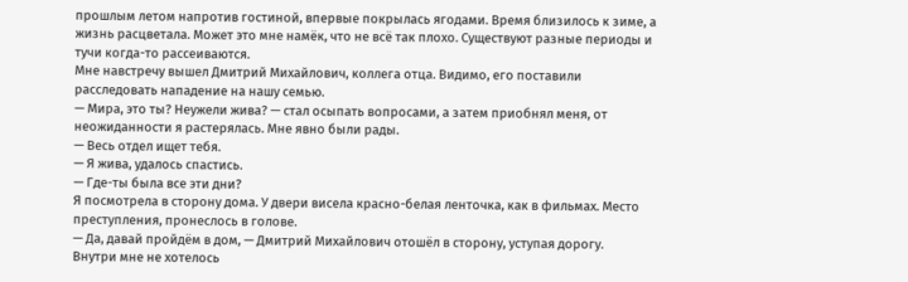прошлым летом напротив гостиной, впервые покрылась ягодами. Время близилось к зиме, а жизнь расцветала. Может это мне намёк, что не всё так плохо. Существуют разные периоды и тучи когда-то рассеиваются.
Мне навстречу вышел Дмитрий Михайлович, коллега отца. Видимо, его поставили расследовать нападение на нашу семью.
— Мира, это ты? Неужели жива? — стал осыпать вопросами, а затем приобнял меня, от неожиданности я растерялась. Мне явно были рады.
— Весь отдел ищет тебя.
— Я жива, удалось спастись.
— Где-ты была все эти дни?
Я посмотрела в сторону дома. У двери висела красно-белая ленточка, как в фильмах. Место преступления, пронеслось в голове.
— Да, давай пройдём в дом, — Дмитрий Михайлович отошёл в сторону, уступая дорогу.
Внутри мне не хотелось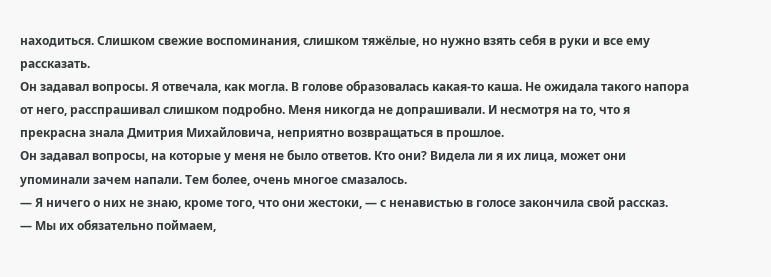находиться. Слишком свежие воспоминания, слишком тяжёлые, но нужно взять себя в руки и все ему рассказать.
Он задавал вопросы. Я отвечала, как могла. В голове образовалась какая-то каша. Не ожидала такого напора от него, расспрашивал слишком подробно. Меня никогда не допрашивали. И несмотря на то, что я прекрасна знала Дмитрия Михайловича, неприятно возвращаться в прошлое.
Он задавал вопросы, на которые у меня не было ответов. Кто они? Видела ли я их лица, может они упоминали зачем напали. Тем более, очень многое смазалось.
— Я ничего о них не знаю, кроме того, что они жестоки, — с ненавистью в голосе закончила свой рассказ.
— Мы их обязательно поймаем,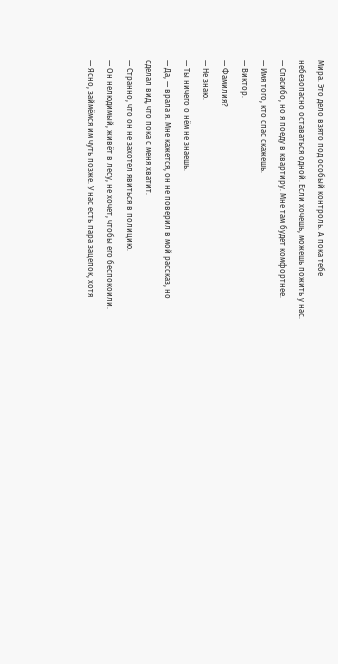Мира. Это дело взято под особый контроль. А пока тебе небезопасно оставаться одной. Если хочешь, можешь пожить у нас.
— Спасибо, но я поеду в квартиру. Мне там будет комфортнее.
— Имя того, кто спас скажешь.
— Виктор.
— Фамилия?
— Не знаю.
— Ты ничего о нём не знаешь.
— Да, — врала я. Мне кажется, он не поверил в мой рассказ, но сделал вид, что пока с меня хватит.
— Странно, что он не захотел явиться в полицию.
— Он нелюдимый, живёт в лесу, не хочет, чтобы его беспокоили.
— Ясно, займёмся им чуть позже. У нас есть пара зацепок, хотя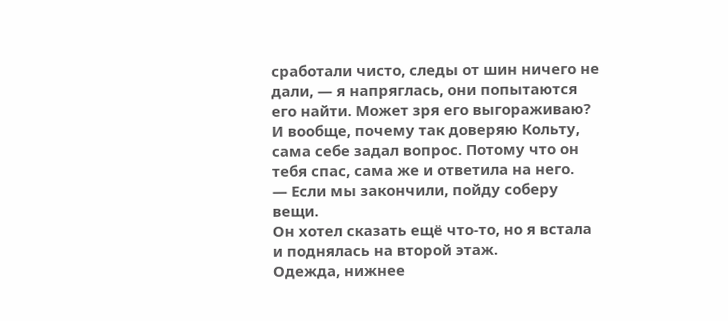сработали чисто, следы от шин ничего не дали, — я напряглась, они попытаются его найти. Может зря его выгораживаю? И вообще, почему так доверяю Кольту, сама себе задал вопрос. Потому что он тебя спас, сама же и ответила на него.
— Если мы закончили, пойду соберу вещи.
Он хотел сказать ещё что-то, но я встала и поднялась на второй этаж.
Одежда, нижнее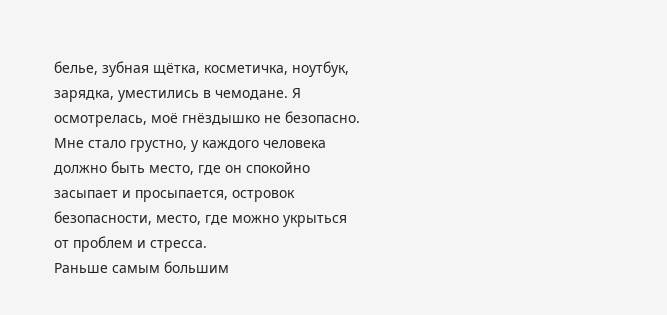белье, зубная щётка, косметичка, ноутбук, зарядка, уместились в чемодане. Я осмотрелась, моё гнёздышко не безопасно. Мне стало грустно, у каждого человека должно быть место, где он спокойно засыпает и просыпается, островок безопасности, место, где можно укрыться от проблем и стресса.
Раньше самым большим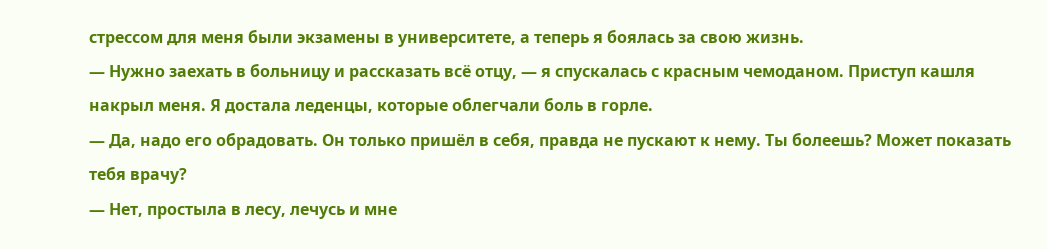стрессом для меня были экзамены в университете, а теперь я боялась за свою жизнь.
— Нужно заехать в больницу и рассказать всё отцу, — я спускалась с красным чемоданом. Приступ кашля накрыл меня. Я достала леденцы, которые облегчали боль в горле.
— Да, надо его обрадовать. Он только пришёл в себя, правда не пускают к нему. Ты болеешь? Может показать тебя врачу?
— Нет, простыла в лесу, лечусь и мне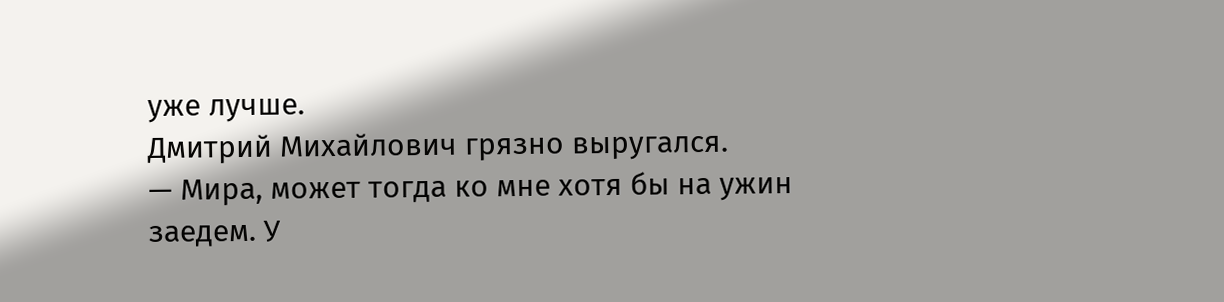уже лучше.
Дмитрий Михайлович грязно выругался.
— Мира, может тогда ко мне хотя бы на ужин заедем. У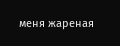меня жареная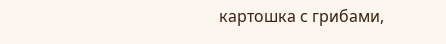картошка с грибами,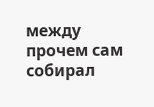между прочем сам собирал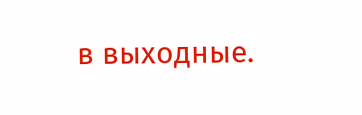в выходные.